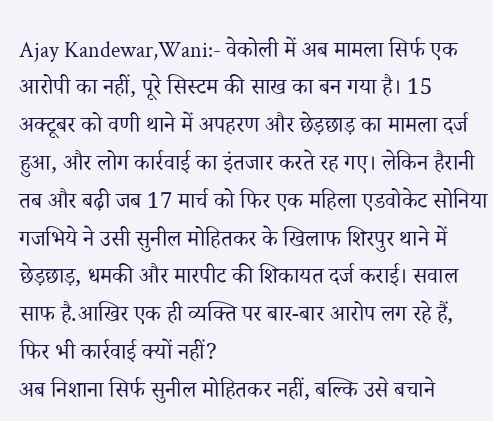Ajay Kandewar,Wani:- वेकोली में अब मामला सिर्फ एक आरोपी का नहीं, पूरे सिस्टम की साख का बन गया है। 15 अक्टूबर को वणी थाने में अपहरण और छेड़छाड़ का मामला दर्ज हुआ, और लोग कार्रवाई का इंतजार करते रह गए। लेकिन हैरानी तब और बढ़ी जब 17 मार्च को फिर एक महिला एडवोकेट सोनिया गजभिये ने उसी सुनील मोहितकर के खिलाफ शिरपुर थाने में छेड़छाड़, धमकी और मारपीट की शिकायत दर्ज कराई। सवाल साफ है.आखिर एक ही व्यक्ति पर बार-बार आरोप लग रहे हैं, फिर भी कार्रवाई क्यों नहीं?
अब निशाना सिर्फ सुनील मोहितकर नहीं, बल्कि उसे बचाने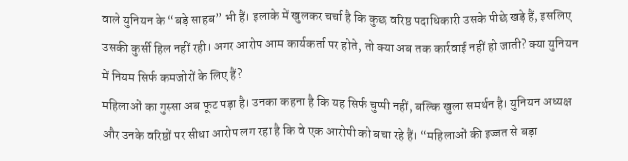वाले युनियन के “बड़े साहब” भी हैं। इलाके में खुलकर चर्चा है कि कुछ वरिष्ठ पदाधिकारी उसके पीछे खड़े हैं, इसलिए उसकी कुर्सी हिल नहीं रही। अगर आरोप आम कार्यकर्ता पर होते, तो क्या अब तक कार्रवाई नहीं हो जाती? क्या युनियन में नियम सिर्फ कमजोरों के लिए हैं?
महिलाओं का गुस्सा अब फूट पड़ा है। उनका कहना है कि यह सिर्फ चुप्पी नहीं, बल्कि खुला समर्थन है। युनियन अध्यक्ष और उनके वरिष्ठों पर सीधा आरोप लग रहा है कि वे एक आरोपी को बचा रहे हैं। “महिलाओं की इज्जत से बड़ा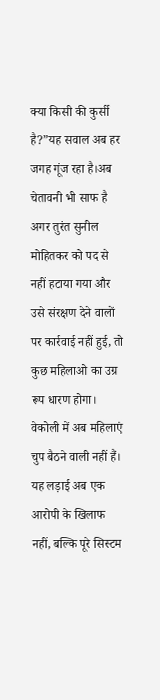क्या किसी की कुर्सी है?”यह सवाल अब हर जगह गूंज रहा है।अब चेतावनी भी साफ है अगर तुरंत सुनील मोहितकर को पद से नहीं हटाया गया और उसे संरक्षण देने वालों पर कार्रवाई नहीं हुई, तो कुछ महिलाओ का उग्र रूप धारण होगा। वेकोली में अब महिलाएं चुप बैठने वाली नहीं हैं। यह लड़ाई अब एक आरोपी के खिलाफ नहीं, बल्कि पूरे सिस्टम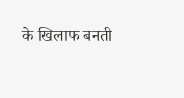के खिलाफ बनती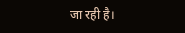जा रही है।